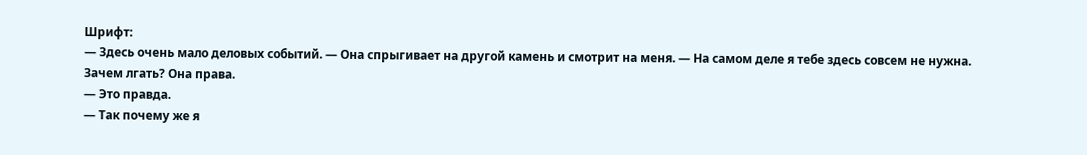Шрифт:
— Здесь очень мало деловых событий. — Она спрыгивает на другой камень и смотрит на меня. — На самом деле я тебе здесь совсем не нужна.
Зачем лгать? Она права.
— Это правда.
— Так почему же я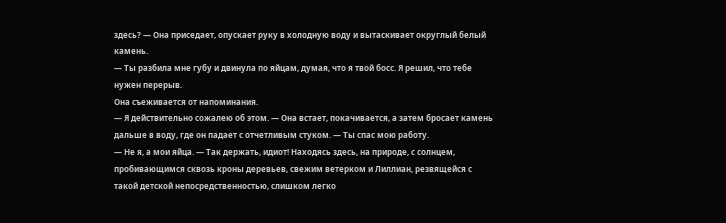здесь? — Она приседает, опускает руку в холодную воду и вытаскивает округлый белый камень.
— Ты разбила мне губу и двинула по яйцам, думая, что я твой босс. Я решил, что тебе нужен перерыв.
Она съеживается от напоминания.
— Я действительно сожалею об этом. — Она встает, покачивается, а затем бросает камень дальше в воду, где он падает с отчетливым стуком. — Ты спас мою работу.
— Не я, а мои яйца. — Так держать, идиот! Находясь здесь, на природе, с солнцем, пробивающимся сквозь кроны деревьев, свежим ветерком и Лиллиан, резвящейся с такой детской непосредственностью, слишком легко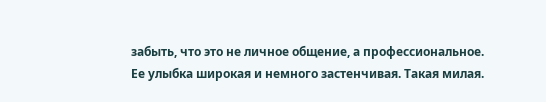забыть, что это не личное общение, а профессиональное.
Ее улыбка широкая и немного застенчивая. Такая милая.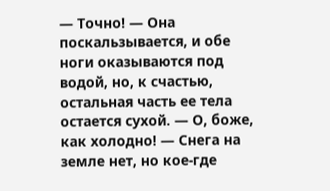— Точно! — Она поскальзывается, и обе ноги оказываются под водой, но, к счастью, остальная часть ее тела остается сухой. — О, боже, как холодно! — Снега на земле нет, но кое-где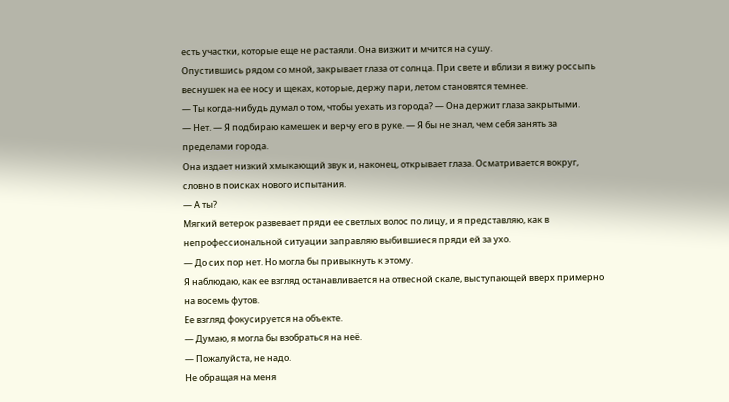есть участки, которые еще не растаяли. Она визжит и мчится на сушу.
Опустившись рядом со мной, закрывает глаза от солнца. При свете и вблизи я вижу россыпь веснушек на ее носу и щеках, которые, держу пари, летом становятся темнее.
— Ты когда-нибудь думал о том, чтобы уехать из города? — Она держит глаза закрытыми.
— Нет. — Я подбираю камешек и верчу его в руке. — Я бы не знал, чем себя занять за пределами города.
Она издает низкий хмыкающий звук и, наконец, открывает глаза. Осматривается вокруг, словно в поисках нового испытания.
— А ты?
Мягкий ветерок развевает пряди ее светлых волос по лицу, и я представляю, как в непрофессиональной ситуации заправляю выбившиеся пряди ей за ухо.
— До сих пор нет. Но могла бы привыкнуть к этому.
Я наблюдаю, как ее взгляд останавливается на отвесной скале, выступающей вверх примерно на восемь футов.
Ее взгляд фокусируется на объекте.
— Думаю, я могла бы взобраться на неё.
— Пожалуйста, не надо.
Не обращая на меня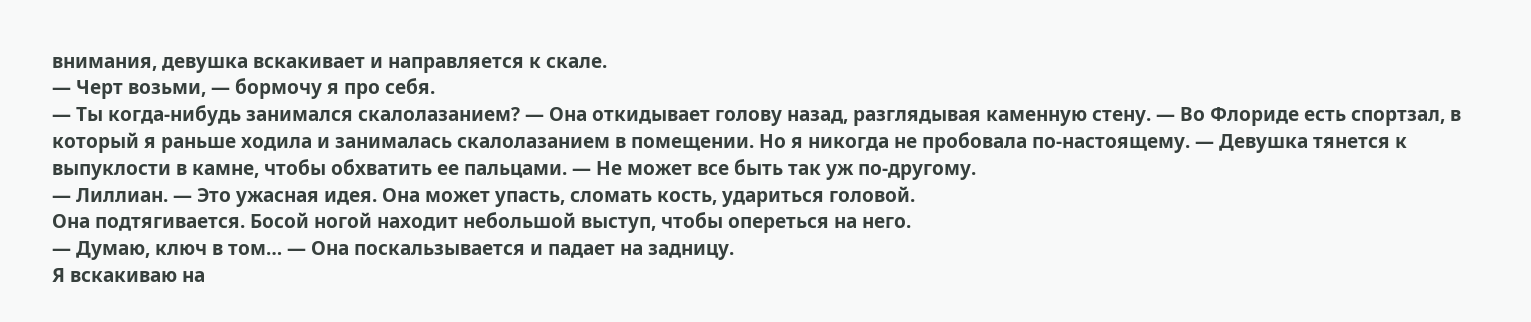внимания, девушка вскакивает и направляется к скале.
— Черт возьми, — бормочу я про себя.
— Ты когда-нибудь занимался скалолазанием? — Она откидывает голову назад, разглядывая каменную стену. — Во Флориде есть спортзал, в который я раньше ходила и занималась скалолазанием в помещении. Но я никогда не пробовала по-настоящему. — Девушка тянется к выпуклости в камне, чтобы обхватить ее пальцами. — Не может все быть так уж по-другому.
— Лиллиан. — Это ужасная идея. Она может упасть, сломать кость, удариться головой.
Она подтягивается. Босой ногой находит небольшой выступ, чтобы опереться на него.
— Думаю, ключ в том… — Она поскальзывается и падает на задницу.
Я вскакиваю на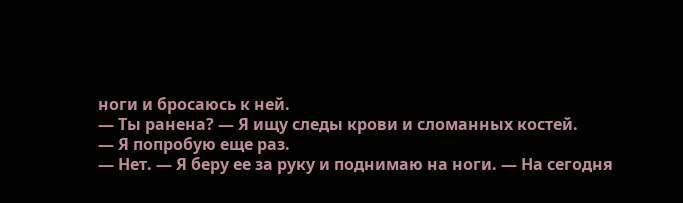ноги и бросаюсь к ней.
— Ты ранена? — Я ищу следы крови и сломанных костей.
— Я попробую еще раз.
— Нет. — Я беру ее за руку и поднимаю на ноги. — На сегодня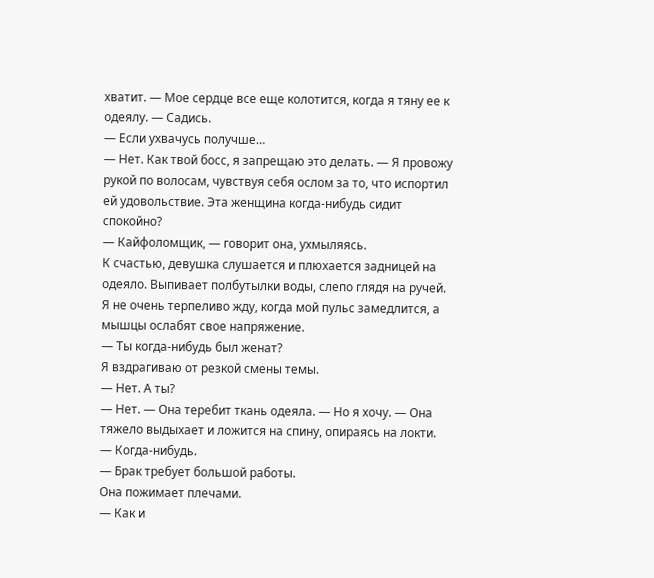хватит. — Мое сердце все еще колотится, когда я тяну ее к одеялу. — Садись.
— Если ухвачусь получше…
— Нет. Как твой босс, я запрещаю это делать. — Я провожу рукой по волосам, чувствуя себя ослом за то, что испортил ей удовольствие. Эта женщина когда-нибудь сидит спокойно?
— Кайфоломщик, — говорит она, ухмыляясь.
К счастью, девушка слушается и плюхается задницей на одеяло. Выпивает полбутылки воды, слепо глядя на ручей.
Я не очень терпеливо жду, когда мой пульс замедлится, а мышцы ослабят свое напряжение.
— Ты когда-нибудь был женат?
Я вздрагиваю от резкой смены темы.
— Нет. А ты?
— Нет. — Она теребит ткань одеяла. — Но я хочу. — Она тяжело выдыхает и ложится на спину, опираясь на локти. — Когда-нибудь.
— Брак требует большой работы.
Она пожимает плечами.
— Как и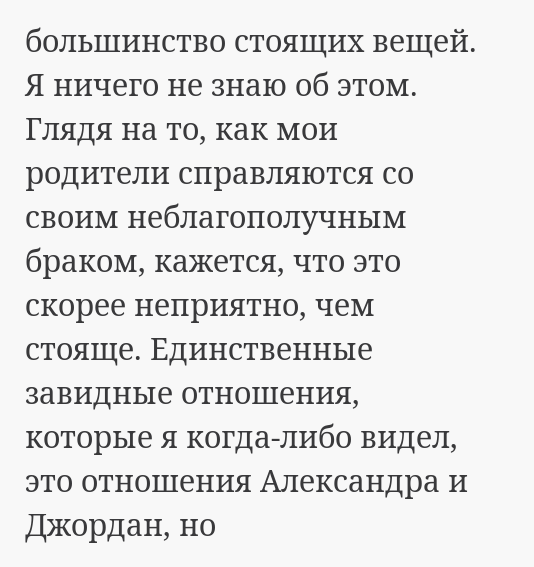большинство стоящих вещей.
Я ничего не знаю об этом. Глядя на то, как мои родители справляются со своим неблагополучным браком, кажется, что это скорее неприятно, чем стояще. Единственные завидные отношения, которые я когда-либо видел, это отношения Александра и Джордан, но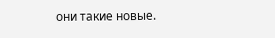они такие новые.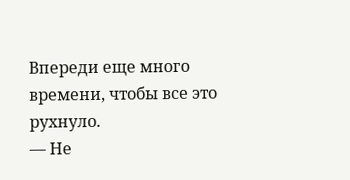Впереди еще много времени, чтобы все это рухнуло.
— Не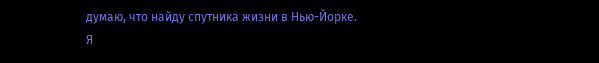думаю, что найду спутника жизни в Нью-Йорке.
Я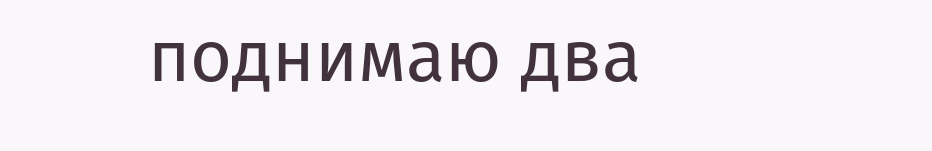поднимаю два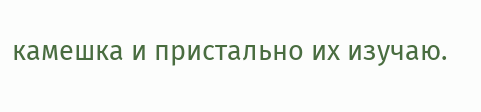камешка и пристально их изучаю.